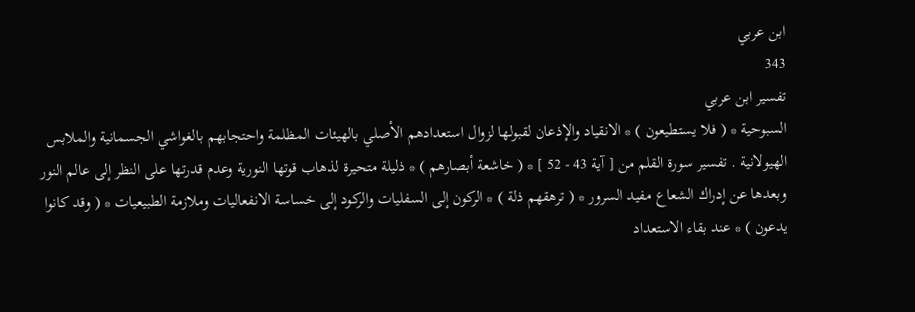ابن عربي
343
تفسير ابن عربي
السبوحية * ( فلا يستطيعون ) * الانقياد والإذعان لقبولها لزوال استعدادهم الأصلي بالهيئات المظلمة واحتجابهم بالغواشي الجسمانية والملابس الهيولانية . تفسير سورة القلم من [ آية 43 - 52 ] * ( خاشعة أبصارهم ) * ذليلة متحيرة لذهاب قوتها النورية وعدم قدرتها على النظر إلى عالم النور وبعدها عن إدراك الشعاع مفيد السرور * ( ترهقهم ذلة ) * الركون إلى السفليات والركود إلى خساسة الانفعاليات وملازمة الطبيعيات * ( وقد كانوا يدعون ) * عند بقاء الاستعداد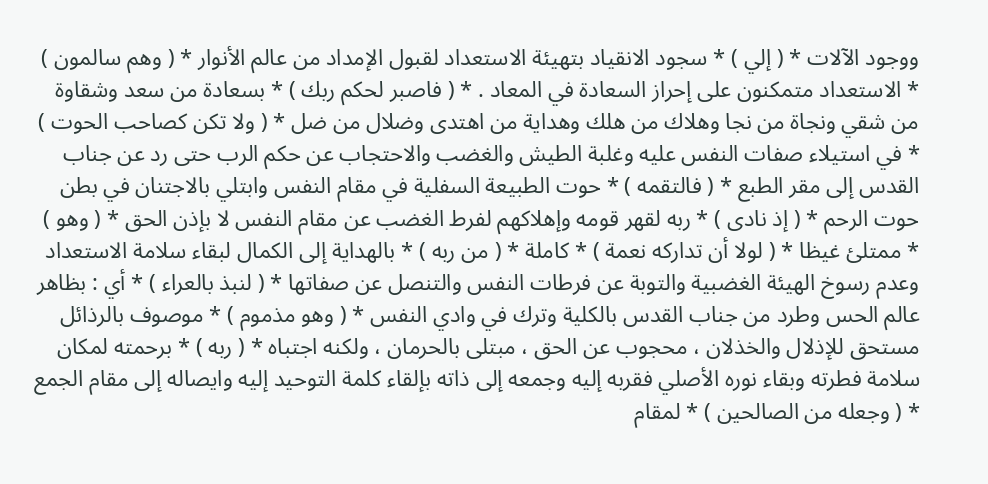ووجود الآلات * ( إلي ) * سجود الانقياد بتهيئة الاستعداد لقبول الإمداد من عالم الأنوار * ( وهم سالمون ) * الاستعداد متمكنون على إحراز السعادة في المعاد . * ( فاصبر لحكم ربك ) * بسعادة من سعد وشقاوة من شقي ونجاة من نجا وهلاك من هلك وهداية من اهتدى وضلال من ضل * ( ولا تكن كصاحب الحوت ) * في استيلاء صفات النفس عليه وغلبة الطيش والغضب والاحتجاب عن حكم الرب حتى رد عن جناب القدس إلى مقر الطبع * ( فالتقمه ) * حوت الطبيعة السفلية في مقام النفس وابتلي بالاجتنان في بطن حوت الرحم * ( إذ نادى ) * ربه لقهر قومه وإهلاكهم لفرط الغضب عن مقام النفس لا بإذن الحق * ( وهو ) * ممتلئ غيظا * ( لولا أن تداركه نعمة ) * كاملة * ( من ربه ) * بالهداية إلى الكمال لبقاء سلامة الاستعداد وعدم رسوخ الهيئة الغضبية والتوبة عن فرطات النفس والتنصل عن صفاتها * ( لنبذ بالعراء ) * أي : بظاهر عالم الحس وطرد من جناب القدس بالكلية وترك في وادي النفس * ( وهو مذموم ) * موصوف بالرذائل مستحق للإذلال والخذلان ، محجوب عن الحق ، مبتلى بالحرمان ، ولكنه اجتباه * ( ربه ) * برحمته لمكان سلامة فطرته وبقاء نوره الأصلي فقربه إليه وجمعه إلى ذاته بإلقاء كلمة التوحيد إليه وايصاله إلى مقام الجمع * ( وجعله من الصالحين ) * لمقام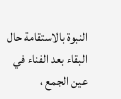النبوة بالاستقامة حال البقاء بعد الفناء في عين الجمع ،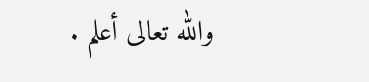والله تعالى أعلم .